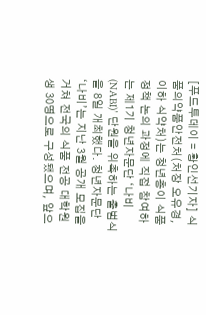[푸드투데이 = 황인선기자] 식품의약품안전처(처장 오유경, 이하 식약처)는 청년층이 식품 정책 논의 과정에 직접 참여하는 제1기 청년자문단 ‘나비(NABI)’ 단원을 위촉하는 출범식을 8일 개최했다. 청년자문단 ‘나비’는 지난 3월 공개 모집을 거쳐 전국의 식품 전공 대학원생 30명으로 구성됐으며, 앞으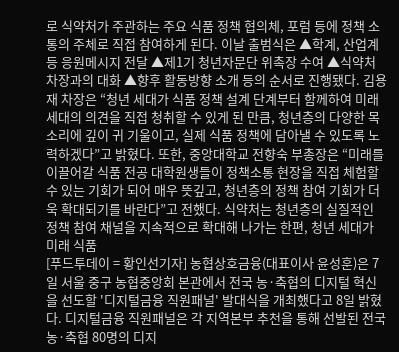로 식약처가 주관하는 주요 식품 정책 협의체, 포럼 등에 정책 소통의 주체로 직접 참여하게 된다. 이날 출범식은 ▲학계, 산업계 등 응원메시지 전달 ▲제1기 청년자문단 위촉장 수여 ▲식약처 차장과의 대화 ▲향후 활동방향 소개 등의 순서로 진행됐다. 김용재 차장은 “청년 세대가 식품 정책 설계 단계부터 함께하여 미래 세대의 의견을 직접 청취할 수 있게 된 만큼, 청년층의 다양한 목소리에 깊이 귀 기울이고, 실제 식품 정책에 담아낼 수 있도록 노력하겠다”고 밝혔다. 또한, 중앙대학교 전향숙 부총장은 “미래를 이끌어갈 식품 전공 대학원생들이 정책소통 현장을 직접 체험할 수 있는 기회가 되어 매우 뜻깊고, 청년층의 정책 참여 기회가 더욱 확대되기를 바란다”고 전했다. 식약처는 청년층의 실질적인 정책 참여 채널을 지속적으로 확대해 나가는 한편, 청년 세대가 미래 식품
[푸드투데이 = 황인선기자] 농협상호금융(대표이사 윤성훈)은 7일 서울 중구 농협중앙회 본관에서 전국 농·축협의 디지털 혁신을 선도할 '디지털금융 직원패널' 발대식을 개최했다고 8일 밝혔다. 디지털금융 직원패널은 각 지역본부 추천을 통해 선발된 전국 농·축협 80명의 디지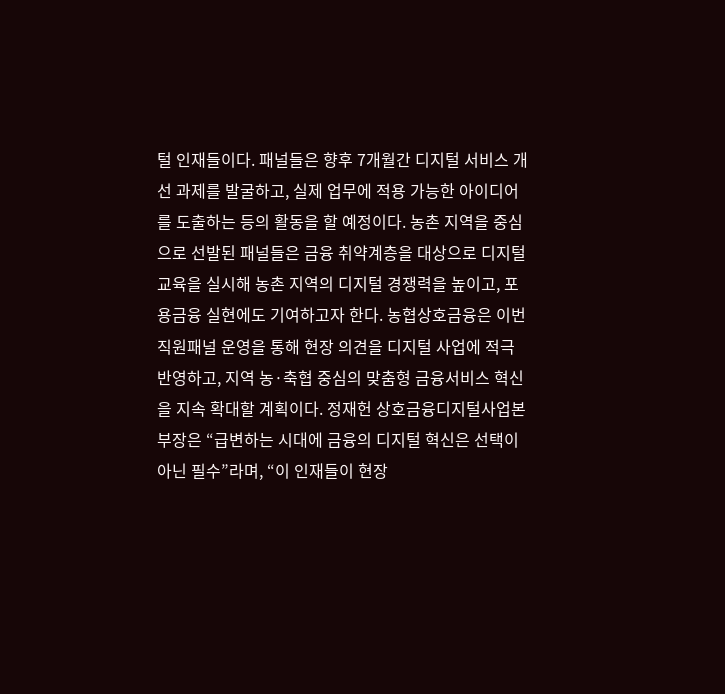털 인재들이다. 패널들은 향후 7개월간 디지털 서비스 개선 과제를 발굴하고, 실제 업무에 적용 가능한 아이디어를 도출하는 등의 활동을 할 예정이다. 농촌 지역을 중심으로 선발된 패널들은 금융 취약계층을 대상으로 디지털 교육을 실시해 농촌 지역의 디지털 경쟁력을 높이고, 포용금융 실현에도 기여하고자 한다. 농협상호금융은 이번 직원패널 운영을 통해 현장 의견을 디지털 사업에 적극 반영하고, 지역 농·축협 중심의 맞춤형 금융서비스 혁신을 지속 확대할 계획이다. 정재헌 상호금융디지털사업본부장은 “급변하는 시대에 금융의 디지털 혁신은 선택이 아닌 필수”라며, “이 인재들이 현장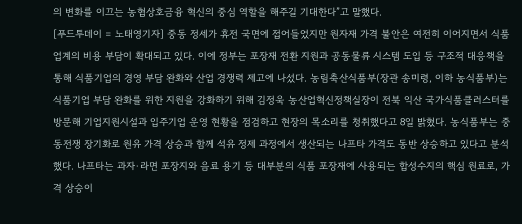의 변화를 이끄는 농협상호금융 혁신의 중심 역할을 해주길 기대한다”고 말했다.
[푸드투데이 = 노태영기자] 중동 정세가 휴전 국면에 접어들었지만 원자재 가격 불안은 여전히 이어지면서 식품업계의 비용 부담이 확대되고 있다. 이에 정부는 포장재 전환 지원과 공동물류 시스템 도입 등 구조적 대응책을 통해 식품기업의 경영 부담 완화와 산업 경쟁력 제고에 나섰다. 농림축산식품부(장관 송미령, 이하 농식품부)는 식품기업 부담 완화를 위한 지원을 강화하기 위해 김정욱 농산업혁신정책실장이 전북 익산 국가식품클러스터를 방문해 기업지원시설과 입주기업 운영 현황을 점검하고 현장의 목소리를 청취했다고 8일 밝혔다. 농식품부는 중동전쟁 장기화로 원유 가격 상승과 함께 석유 정제 과정에서 생산되는 나프타 가격도 동반 상승하고 있다고 분석했다. 나프타는 과자·라면 포장지와 음료 용기 등 대부분의 식품 포장재에 사용되는 합성수지의 핵심 원료로, 가격 상승이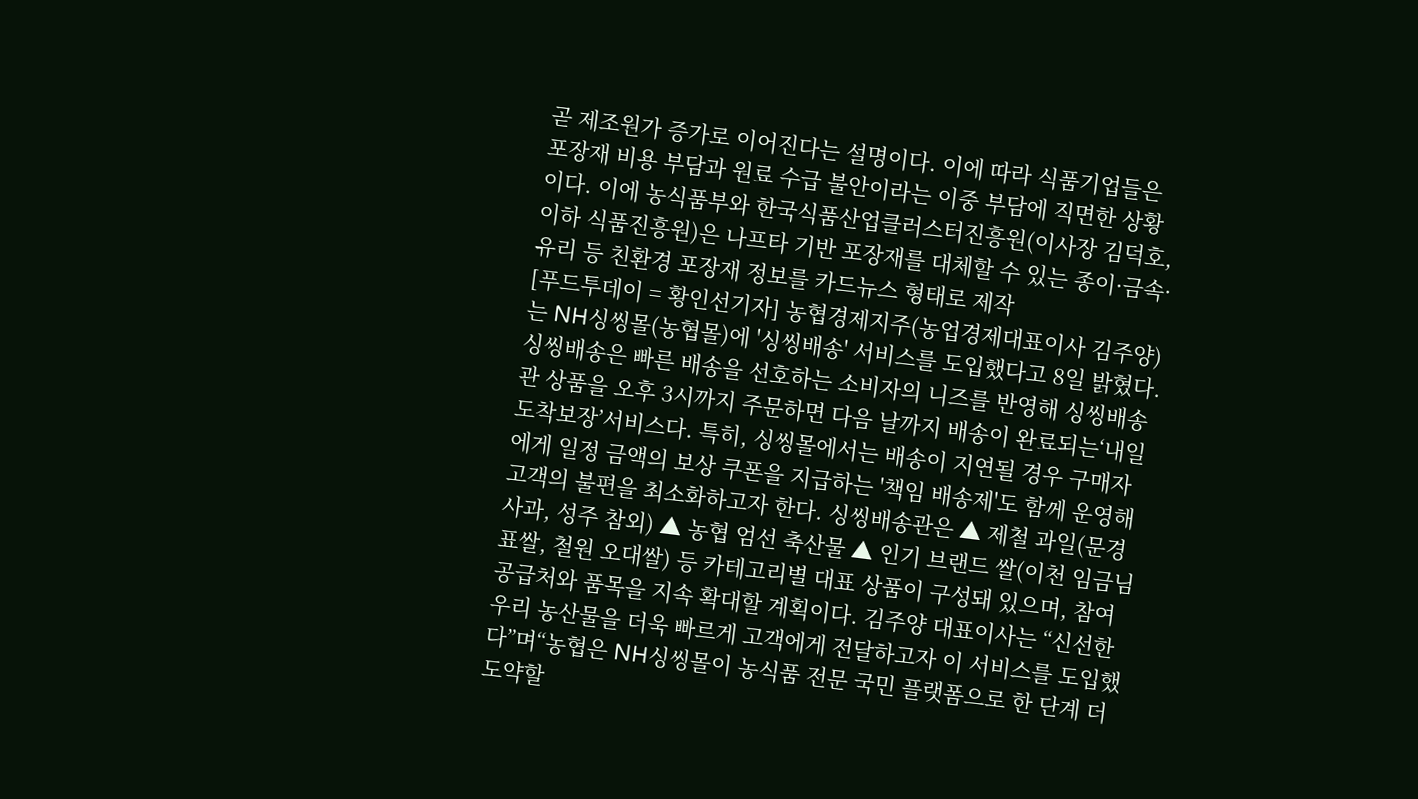곧 제조원가 증가로 이어진다는 설명이다. 이에 따라 식품기업들은 포장재 비용 부담과 원료 수급 불안이라는 이중 부담에 직면한 상황이다. 이에 농식품부와 한국식품산업클러스터진흥원(이사장 김덕호, 이하 식품진흥원)은 나프타 기반 포장재를 대체할 수 있는 종이·금속·유리 등 친환경 포장재 정보를 카드뉴스 형태로 제작
[푸드투데이 = 황인선기자] 농협경제지주(농업경제대표이사 김주양)는 NH싱씽몰(농협몰)에 '싱씽배송' 서비스를 도입했다고 8일 밝혔다. 싱씽배송은 빠른 배송을 선호하는 소비자의 니즈를 반영해 싱씽배송관 상품을 오후 3시까지 주문하면 다음 날까지 배송이 완료되는‘내일도착보장’서비스다. 특히, 싱씽몰에서는 배송이 지연될 경우 구매자에게 일정 금액의 보상 쿠폰을 지급하는 '책임 배송제'도 함께 운영해 고객의 불편을 최소화하고자 한다. 싱씽배송관은 ▲ 제철 과일(문경 사과, 성주 참외) ▲ 농협 엄선 축산물 ▲ 인기 브랜드 쌀(이천 임금님표쌀, 철원 오대쌀) 등 카테고리별 대표 상품이 구성돼 있으며, 참여 공급처와 품목을 지속 확대할 계획이다. 김주양 대표이사는 “신선한 우리 농산물을 더욱 빠르게 고객에게 전달하고자 이 서비스를 도입했다”며“농협은 NH싱씽몰이 농식품 전문 국민 플랫폼으로 한 단계 더 도약할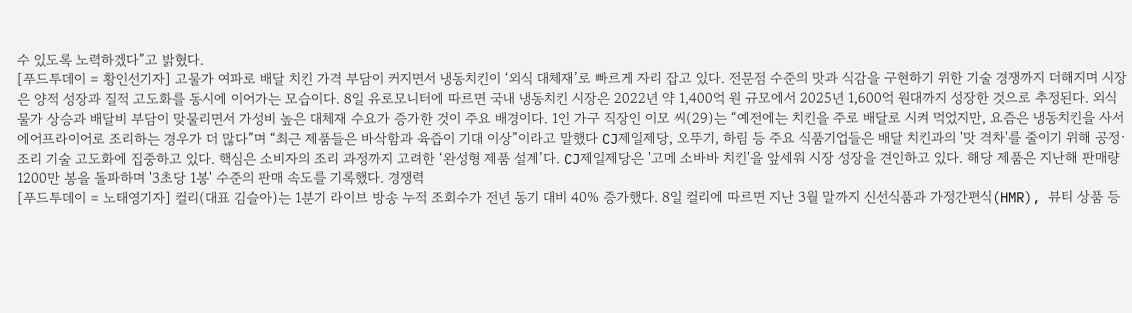수 있도록 노력하겠다”고 밝혔다.
[푸드투데이 = 황인선기자] 고물가 여파로 배달 치킨 가격 부담이 커지면서 냉동치킨이 ‘외식 대체재’로 빠르게 자리 잡고 있다. 전문점 수준의 맛과 식감을 구현하기 위한 기술 경쟁까지 더해지며 시장은 양적 성장과 질적 고도화를 동시에 이어가는 모습이다. 8일 유로모니터에 따르면 국내 냉동치킨 시장은 2022년 약 1,400억 원 규모에서 2025년 1,600억 원대까지 성장한 것으로 추정된다. 외식 물가 상승과 배달비 부담이 맞물리면서 가성비 높은 대체재 수요가 증가한 것이 주요 배경이다. 1인 가구 직장인 이모 씨(29)는 “예전에는 치킨을 주로 배달로 시켜 먹었지만, 요즘은 냉동치킨을 사서 에어프라이어로 조리하는 경우가 더 많다”며 “최근 제품들은 바삭함과 육즙이 기대 이상”이라고 말했다 CJ제일제당, 오뚜기, 하림 등 주요 식품기업들은 배달 치킨과의 '맛 격차'를 줄이기 위해 공정·조리 기술 고도화에 집중하고 있다. 핵심은 소비자의 조리 과정까지 고려한 ‘완성형 제품 설계’다. CJ제일제당은 '고메 소바바 치킨'을 앞세워 시장 성장을 견인하고 있다. 해당 제품은 지난해 판매량 1200만 봉을 돌파하며 '3초당 1봉' 수준의 판매 속도를 기록했다. 경쟁력
[푸드투데이 = 노태영기자] 컬리(대표 김슬아)는 1분기 라이브 방송 누적 조회수가 전년 동기 대비 40% 증가했다. 8일 컬리에 따르면 지난 3월 말까지 신선식품과 가정간편식(HMR), 뷰티 상품 등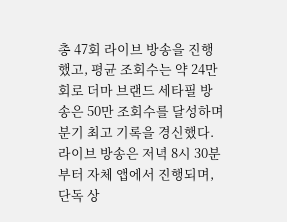총 47회 라이브 방송을 진행했고, 평균 조회수는 약 24만 회로 더마 브랜드 세타필 방송은 50만 조회수를 달성하며 분기 최고 기록을 경신했다. 라이브 방송은 저녁 8시 30분부터 자체 앱에서 진행되며, 단독 상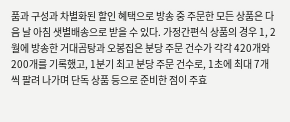품과 구성과 차별화된 할인 혜택으로 방송 중 주문한 모든 상품은 다음 날 아침 샛별배송으로 받을 수 있다. 가정간편식 상품의 경우 1, 2월에 방송한 거대곰탕과 오봉집은 분당 주문 건수가 각각 420개와 200개를 기록했고, 1분기 최고 분당 주문 건수로, 1초에 최대 7개씩 팔려 나가며 단독 상품 등으로 준비한 점이 주효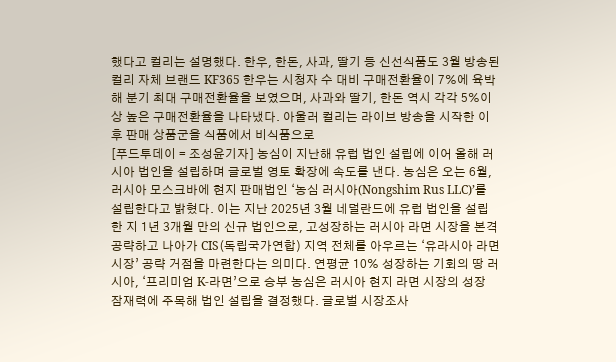했다고 컬리는 설명했다. 한우, 한돈, 사과, 딸기 등 신선식품도 3월 방송된 컬리 자체 브랜드 KF365 한우는 시청자 수 대비 구매전환율이 7%에 육박해 분기 최대 구매전환율을 보였으며, 사과와 딸기, 한돈 역시 각각 5%이상 높은 구매전환율을 나타냈다. 아울러 컬리는 라이브 방송을 시작한 이후 판매 상품군을 식품에서 비식품으로
[푸드투데이 = 조성윤기자] 농심이 지난해 유럽 법인 설립에 이어 올해 러시아 법인을 설립하며 글로벌 영토 확장에 속도를 낸다. 농심은 오는 6월, 러시아 모스크바에 현지 판매법인 ‘농심 러시아(Nongshim Rus LLC)’를 설립한다고 밝혔다. 이는 지난 2025년 3월 네덜란드에 유럽 법인을 설립한 지 1년 3개월 만의 신규 법인으로, 고성장하는 러시아 라면 시장을 본격 공략하고 나아가 CIS(독립국가연합) 지역 전체를 아우르는 ‘유라시아 라면 시장’ 공략 거점을 마련한다는 의미다. 연평균 10% 성장하는 기회의 땅 러시아, ‘프리미엄 K-라면’으로 승부 농심은 러시아 현지 라면 시장의 성장 잠재력에 주목해 법인 설립을 결정했다. 글로벌 시장조사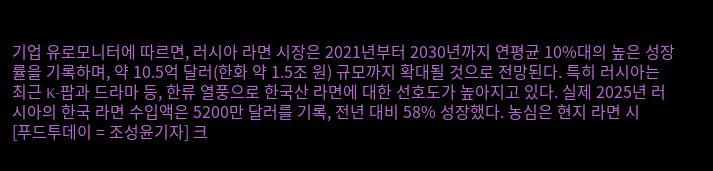기업 유로모니터에 따르면, 러시아 라면 시장은 2021년부터 2030년까지 연평균 10%대의 높은 성장률을 기록하며, 약 10.5억 달러(한화 약 1.5조 원) 규모까지 확대될 것으로 전망된다. 특히 러시아는 최근 K-팝과 드라마 등, 한류 열풍으로 한국산 라면에 대한 선호도가 높아지고 있다. 실제 2025년 러시아의 한국 라면 수입액은 5200만 달러를 기록, 전년 대비 58% 성장했다. 농심은 현지 라면 시
[푸드투데이 = 조성윤기자] 크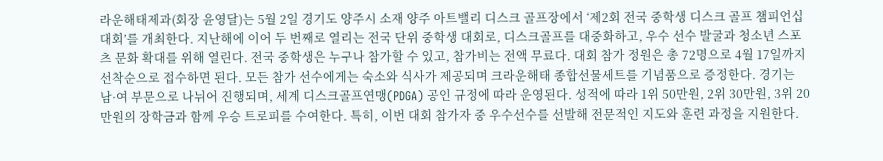라운해태제과(회장 윤영달)는 5월 2일 경기도 양주시 소재 양주 아트밸리 디스크 골프장에서 ‘제2회 전국 중학생 디스크 골프 챔피언십 대회’를 개최한다. 지난해에 이어 두 번째로 열리는 전국 단위 중학생 대회로, 디스크골프를 대중화하고, 우수 선수 발굴과 청소년 스포츠 문화 확대를 위해 열린다. 전국 중학생은 누구나 참가할 수 있고, 참가비는 전액 무료다. 대회 참가 정원은 총 72명으로 4월 17일까지 선착순으로 접수하면 된다. 모든 참가 선수에게는 숙소와 식사가 제공되며 크라운해태 종합선물세트를 기념품으로 증정한다. 경기는 남·여 부문으로 나뉘어 진행되며, 세계 디스크골프연맹(PDGA) 공인 규정에 따라 운영된다. 성적에 따라 1위 50만원, 2위 30만원, 3위 20만원의 장학금과 함께 우승 트로피를 수여한다. 특히, 이번 대회 참가자 중 우수선수를 선발해 전문적인 지도와 훈련 과정을 지원한다.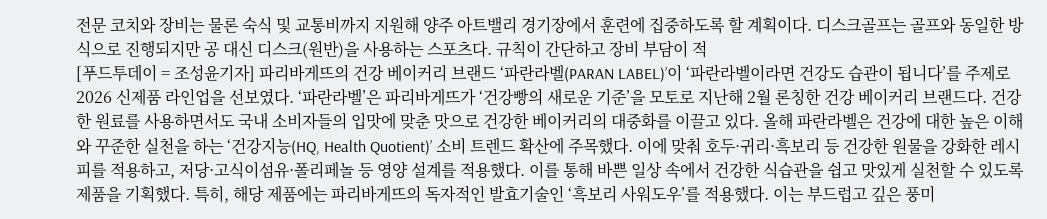전문 코치와 장비는 물론 숙식 및 교통비까지 지원해 양주 아트밸리 경기장에서 훈련에 집중하도록 할 계획이다. 디스크골프는 골프와 동일한 방식으로 진행되지만 공 대신 디스크(원반)을 사용하는 스포츠다. 규칙이 간단하고 장비 부담이 적
[푸드투데이 = 조성윤기자] 파리바게뜨의 건강 베이커리 브랜드 ‘파란라벨(PARAN LABEL)’이 ‘파란라벨이라면 건강도 습관이 됩니다’를 주제로 2026 신제품 라인업을 선보였다. ‘파란라벨’은 파리바게뜨가 ‘건강빵의 새로운 기준’을 모토로 지난해 2월 론칭한 건강 베이커리 브랜드다. 건강한 원료를 사용하면서도 국내 소비자들의 입맛에 맞춘 맛으로 건강한 베이커리의 대중화를 이끌고 있다. 올해 파란라벨은 건강에 대한 높은 이해와 꾸준한 실천을 하는 ‘건강지능(HQ, Health Quotient)’ 소비 트렌드 확산에 주목했다. 이에 맞춰 호두·귀리·흑보리 등 건강한 원물을 강화한 레시피를 적용하고, 저당·고식이섬유·폴리페놀 등 영양 설계를 적용했다. 이를 통해 바쁜 일상 속에서 건강한 식습관을 쉽고 맛있게 실천할 수 있도록 제품을 기획했다. 특히, 해당 제품에는 파리바게뜨의 독자적인 발효기술인 ‘흑보리 사워도우’를 적용했다. 이는 부드럽고 깊은 풍미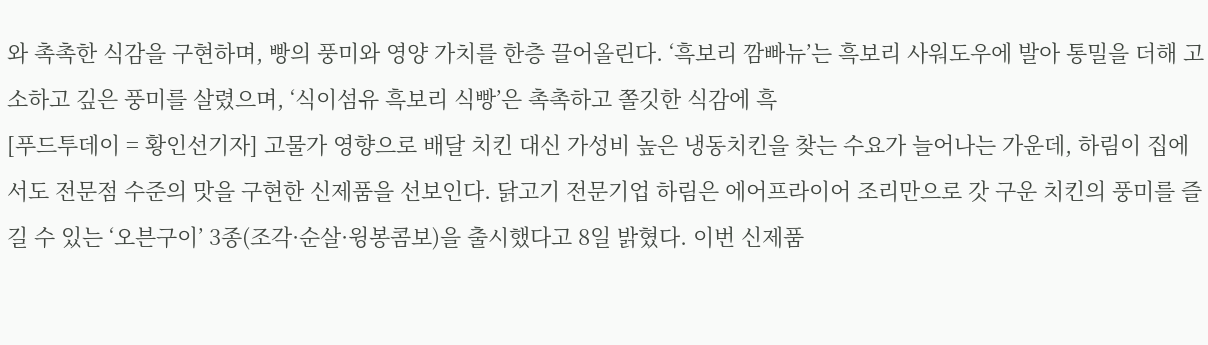와 촉촉한 식감을 구현하며, 빵의 풍미와 영양 가치를 한층 끌어올린다. ‘흑보리 깜빠뉴’는 흑보리 사워도우에 발아 통밀을 더해 고소하고 깊은 풍미를 살렸으며, ‘식이섬유 흑보리 식빵’은 촉촉하고 쫄깃한 식감에 흑
[푸드투데이 = 황인선기자] 고물가 영향으로 배달 치킨 대신 가성비 높은 냉동치킨을 찾는 수요가 늘어나는 가운데, 하림이 집에서도 전문점 수준의 맛을 구현한 신제품을 선보인다. 닭고기 전문기업 하림은 에어프라이어 조리만으로 갓 구운 치킨의 풍미를 즐길 수 있는 ‘오븐구이’ 3종(조각·순살·윙봉콤보)을 출시했다고 8일 밝혔다. 이번 신제품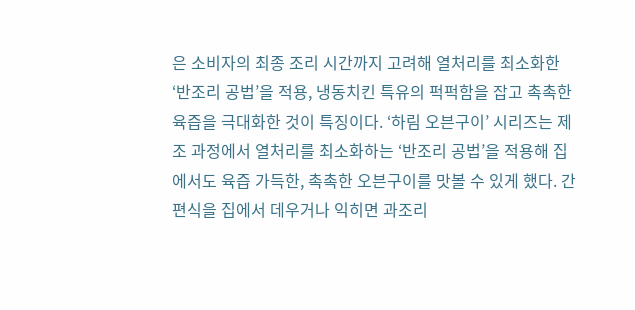은 소비자의 최종 조리 시간까지 고려해 열처리를 최소화한 ‘반조리 공법’을 적용, 냉동치킨 특유의 퍽퍽함을 잡고 촉촉한 육즙을 극대화한 것이 특징이다. ‘하림 오븐구이’ 시리즈는 제조 과정에서 열처리를 최소화하는 ‘반조리 공법’을 적용해 집에서도 육즙 가득한, 촉촉한 오븐구이를 맛볼 수 있게 했다. 간편식을 집에서 데우거나 익히면 과조리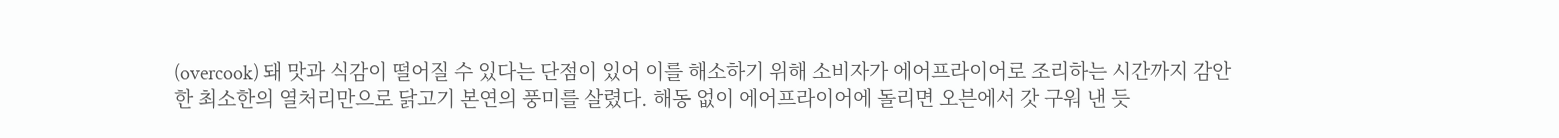(overcook) 돼 맛과 식감이 떨어질 수 있다는 단점이 있어 이를 해소하기 위해 소비자가 에어프라이어로 조리하는 시간까지 감안한 최소한의 열처리만으로 닭고기 본연의 풍미를 살렸다. 해동 없이 에어프라이어에 돌리면 오븐에서 갓 구워 낸 듯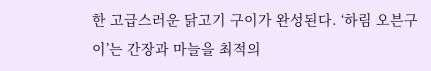한 고급스러운 닭고기 구이가 완성된다. ‘하림 오븐구이’는 간장과 마늘을 최적의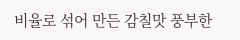비율로 섞어 만든 감칠맛 풍부한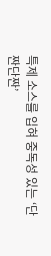특제 소스를 입혀 중독성 있는 ‘단짠단짠’